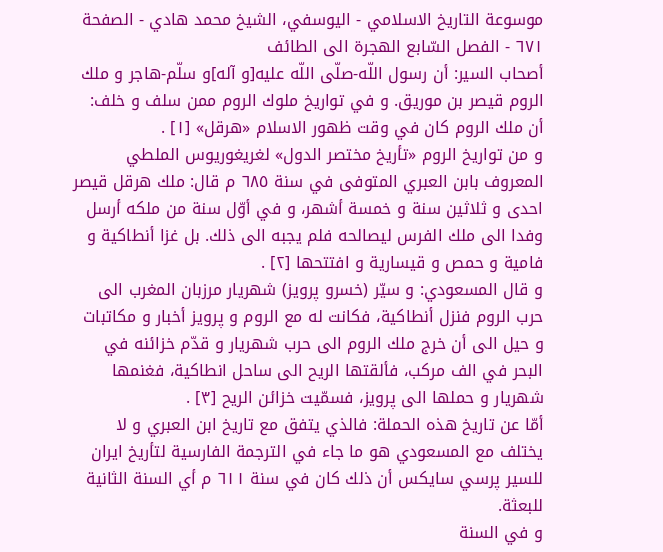موسوعة التاريخ الاسلامي - اليوسفي، الشيخ محمد هادي - الصفحة ٦٧١ - الفصل السّابع الهجرة الى الطائف
أصحاب السير: أن رسول اللّه-صلّى اللّه عليه[و آله]و سلّم-هاجر و ملك الروم قيصر بن موريق. و في تواريخ ملوك الروم ممن سلف و خلف:
أن ملك الروم كان في وقت ظهور الاسلام «هرقل» [١] .
و من تواريخ الروم «تأريخ مختصر الدول» لغريغوريوس الملطي المعروف بابن العبري المتوفى في سنة ٦٨٥ م قال: ملك هرقل قيصر احدى و ثلاثين سنة و خمسة أشهر، و في أوّل سنة من ملكه أرسل وفدا الى ملك الفرس ليصالحه فلم يجبه الى ذلك. بل غزا أنطاكية و فامية و حمص و قيسارية و افتتحها [٢] .
و قال المسعودي: و سيّر (خسرو پرويز) شهريار مرزبان المغرب الى حرب الروم فنزل أنطاكية، فكانت له مع الروم و پرويز أخبار و مكاتبات و حيل الى أن خرج ملك الروم الى حرب شهريار و قدّم خزائنه في البحر في الف مركب، فألقتها الريح الى ساحل انطاكية، فغنمها شهريار و حملها الى پرويز، فسمّيت خزائن الريح [٣] .
أمّا عن تاريخ هذه الحملة: فالذي يتفق مع تاريخ ابن العبري و لا يختلف مع المسعودي هو ما جاء في الترجمة الفارسية لتأريخ ايران للسير پرسي سايكس أن ذلك كان في سنة ٦١١ م أي السنة الثانية للبعثة.
و في السنة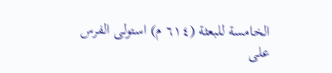الخامسة للبعثة (٦١٤ م) استولى الفرس على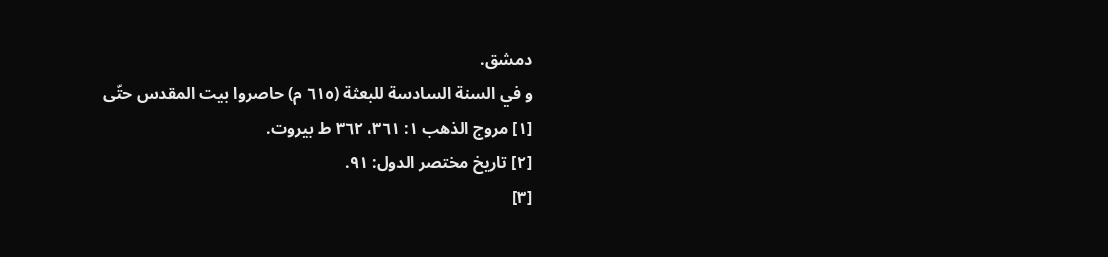دمشق.
و في السنة السادسة للبعثة (٦١٥ م) حاصروا بيت المقدس حتّى
[١] مروج الذهب ١: ٣٦١، ٣٦٢ ط بيروت.
[٢] تاريخ مختصر الدول: ٩١.
[٣]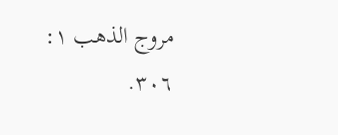مروج الذهب ١: ٣٠٦.